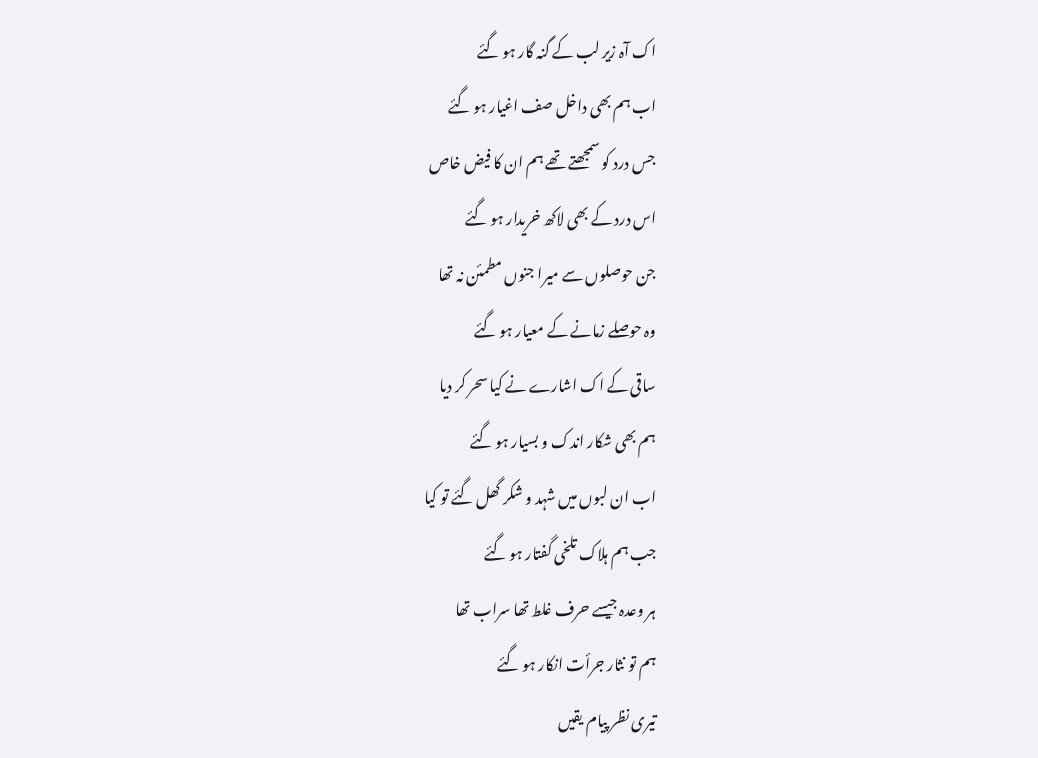اک آہ زیر لب کے گنہ گار ہو گئے
اب ہم بھی داخل صف اغیار ہو گئے
جس درد کو سمجھتے تھے ہم ان کا فیض خاص
اس درد کے بھی لاکھ خریدار ہو گئے
جن حوصلوں سے میرا جنوں مطمئن نہ تھا
وہ حوصلے زمانے کے معیار ہو گئے
ساقی کے اک اشارے نے کیا سحر کر دیا
ہم بھی شکار اندک و بسیار ہو گئے
اب ان لبوں میں شہد و شکر گھل گئے تو کیا
جب ہم ہلاک تلخی گفتار ہو گئے
ہر وعدہ جیسے حرف غلط تھا سراب تھا
ہم تو نثار جرأت انکار ہو گئے
تیری نظر پیام یقیں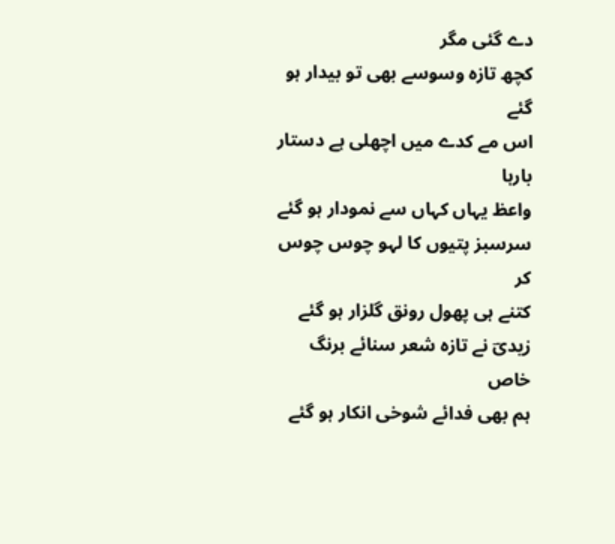دے گئی مگر
کچھ تازہ وسوسے بھی تو بیدار ہو گئے
اس مے کدے میں اچھلی ہے دستار بارہا
واعظ یہاں کہاں سے نمودار ہو گئے
سرسبز پتیوں کا لہو چوس چوس کر
کتنے ہی پھول رونق گلزار ہو گئے
زیدیؔ نے تازہ شعر سنائے برنگ خاص
ہم بھی فدائے شوخی انکار ہو گئے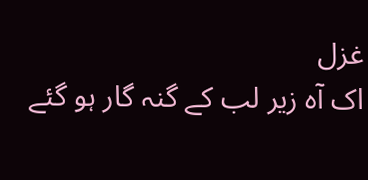غزل
اک آہ زیر لب کے گنہ گار ہو گئے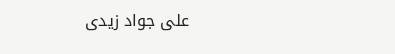علی جواد زیدی